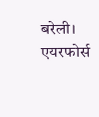बरेली। एयरफोर्स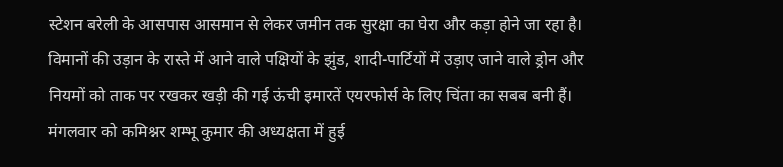स्टेशन बरेली के आसपास आसमान से लेकर जमीन तक सुरक्षा का घेरा और कड़ा होने जा रहा है। विमानों की उड़ान के रास्ते में आने वाले पक्षियों के झुंड, शादी-पार्टियों में उड़ाए जाने वाले ड्रोन और नियमों को ताक पर रखकर खड़ी की गई ऊंची इमारतें एयरफोर्स के लिए चिंता का सबब बनी हैं। मंगलवार को कमिश्नर शम्भू कुमार की अध्यक्षता में हुई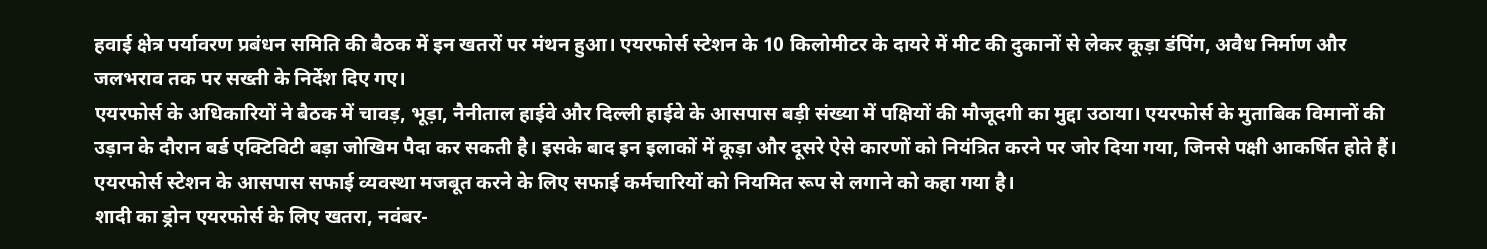हवाई क्षेत्र पर्यावरण प्रबंधन समिति की बैठक में इन खतरों पर मंथन हुआ। एयरफोर्स स्टेशन के 10 किलोमीटर के दायरे में मीट की दुकानों से लेकर कूड़ा डंपिंग, अवैध निर्माण और जलभराव तक पर सख्ती के निर्देश दिए गए।
एयरफोर्स के अधिकारियों ने बैठक में चावड़, भूड़ा, नैनीताल हाईवे और दिल्ली हाईवे के आसपास बड़ी संख्या में पक्षियों की मौजूदगी का मुद्दा उठाया। एयरफोर्स के मुताबिक विमानों की उड़ान के दौरान बर्ड एक्टिविटी बड़ा जोखिम पैदा कर सकती है। इसके बाद इन इलाकों में कूड़ा और दूसरे ऐसे कारणों को नियंत्रित करने पर जोर दिया गया, जिनसे पक्षी आकर्षित होते हैं। एयरफोर्स स्टेशन के आसपास सफाई व्यवस्था मजबूत करने के लिए सफाई कर्मचारियों को नियमित रूप से लगाने को कहा गया है।
शादी का ड्रोन एयरफोर्स के लिए खतरा, नवंबर-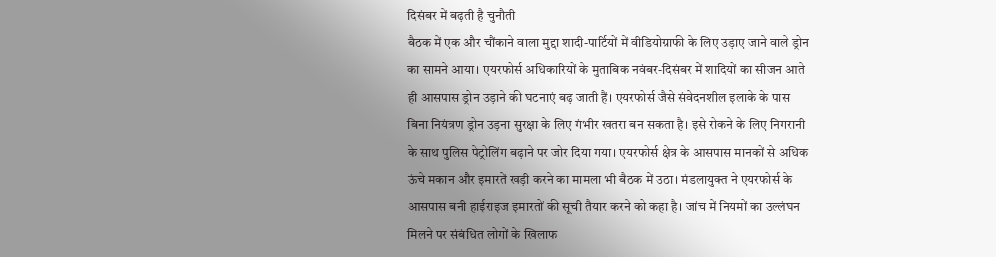दिसंबर में बढ़ती है चुनौती
बैठक में एक और चौंकाने वाला मुद्दा शादी-पार्टियों में वीडियोग्राफी के लिए उड़ाए जाने वाले ड्रोन का सामने आया। एयरफोर्स अधिकारियों के मुताबिक नवंबर-दिसंबर में शादियों का सीजन आते ही आसपास ड्रोन उड़ाने की घटनाएं बढ़ जाती हैं। एयरफोर्स जैसे संवेदनशील इलाके के पास बिना नियंत्रण ड्रोन उड़ना सुरक्षा के लिए गंभीर खतरा बन सकता है। इसे रोकने के लिए निगरानी के साथ पुलिस पेट्रोलिंग बढ़ाने पर जोर दिया गया। एयरफोर्स क्षेत्र के आसपास मानकों से अधिक ऊंचे मकान और इमारतें खड़ी करने का मामला भी बैठक में उठा। मंडलायुक्त ने एयरफोर्स के आसपास बनी हाईराइज इमारतों की सूची तैयार करने को कहा है। जांच में नियमों का उल्लंघन मिलने पर संबंधित लोगों के खिलाफ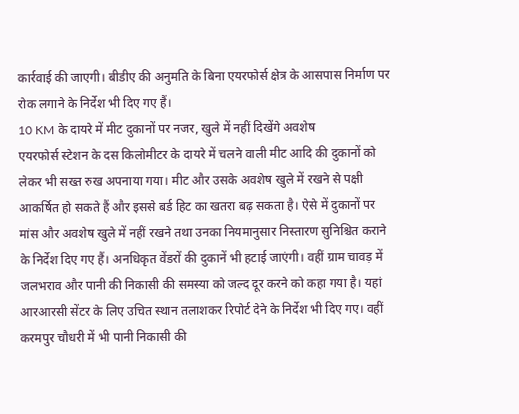कार्रवाई की जाएगी। बीडीए की अनुमति के बिना एयरफोर्स क्षेत्र के आसपास निर्माण पर रोक लगाने के निर्देश भी दिए गए हैं।
10 KM के दायरे में मीट दुकानों पर नजर, खुले में नहीं दिखेंगे अवशेष
एयरफोर्स स्टेशन के दस किलोमीटर के दायरे में चलने वाली मीट आदि की दुकानों को लेकर भी सख्त रुख अपनाया गया। मीट और उसके अवशेष खुले में रखने से पक्षी आकर्षित हो सकते हैं और इससे बर्ड हिट का खतरा बढ़ सकता है। ऐसे में दुकानों पर मांस और अवशेष खुले में नहीं रखने तथा उनका नियमानुसार निस्तारण सुनिश्चित कराने के निर्देश दिए गए हैं। अनधिकृत वेंडरों की दुकानें भी हटाई जाएंगी। वहीं ग्राम चावड़ में जलभराव और पानी की निकासी की समस्या को जल्द दूर करने को कहा गया है। यहां आरआरसी सेंटर के लिए उचित स्थान तलाशकर रिपोर्ट देने के निर्देश भी दिए गए। वहीं करमपुर चौधरी में भी पानी निकासी की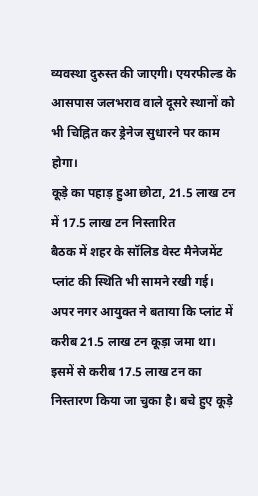व्यवस्था दुरुस्त की जाएगी। एयरफील्ड के आसपास जलभराव वाले दूसरे स्थानों को भी चिह्नित कर ड्रेनेज सुधारने पर काम होगा।
कूड़े का पहाड़ हुआ छोटा, 21.5 लाख टन में 17.5 लाख टन निस्तारित
बैठक में शहर के सॉलिड वेस्ट मैनेजमेंट प्लांट की स्थिति भी सामने रखी गई। अपर नगर आयुक्त ने बताया कि प्लांट में करीब 21.5 लाख टन कूड़ा जमा था। इसमें से करीब 17.5 लाख टन का निस्तारण किया जा चुका है। बचे हुए कूड़े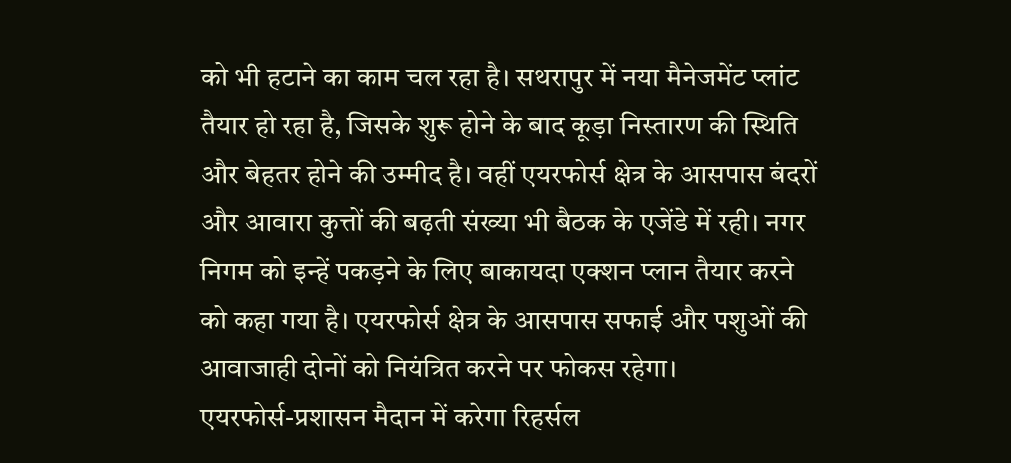को भी हटाने का काम चल रहा है। सथरापुर में नया मैनेजमेंट प्लांट तैयार हो रहा है, जिसके शुरू होने के बाद कूड़ा निस्तारण की स्थिति और बेहतर होने की उम्मीद है। वहीं एयरफोर्स क्षेत्र के आसपास बंदरों और आवारा कुत्तों की बढ़ती संख्या भी बैठक के एजेंडे में रही। नगर निगम को इन्हें पकड़ने के लिए बाकायदा एक्शन प्लान तैयार करने को कहा गया है। एयरफोर्स क्षेत्र के आसपास सफाई और पशुओं की आवाजाही दोनों को नियंत्रित करने पर फोकस रहेगा।
एयरफोर्स-प्रशासन मैदान में करेगा रिहर्सल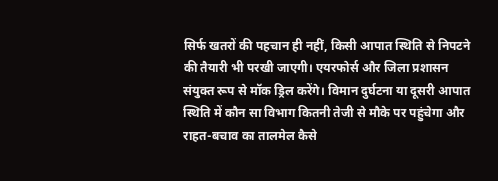सिर्फ खतरों की पहचान ही नहीं, किसी आपात स्थिति से निपटने की तैयारी भी परखी जाएगी। एयरफोर्स और जिला प्रशासन संयुक्त रूप से मॉक ड्रिल करेंगे। विमान दुर्घटना या दूसरी आपात स्थिति में कौन सा विभाग कितनी तेजी से मौके पर पहुंचेगा और राहत-बचाव का तालमेल कैसे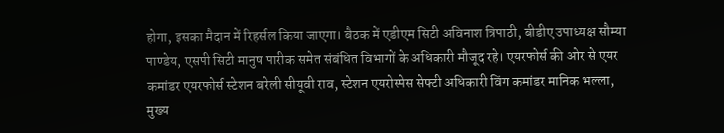होगा, इसका मैदान में रिहर्सल किया जाएगा। बैठक में एडीएम सिटी अविनाश त्रिपाठी, बीडीए उपाध्यक्ष सौम्या पाण्डेय, एसपी सिटी मानुष पारीक समेत संबंधित विभागों के अधिकारी मौजूद रहे। एयरफोर्स की ओर से एयर कमांडर एयरफोर्स स्टेशन बरेली सीयूवी राव, स्टेशन एयरोस्पेस सेफ्टी अधिकारी विंग कमांडर मानिक भल्ला, मुख्य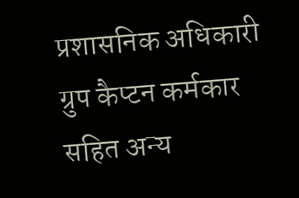प्रशासनिक अधिकारी ग्रुप कैप्टन कर्मकार सहित अन्य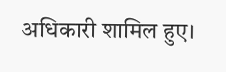अधिकारी शामिल हुए।